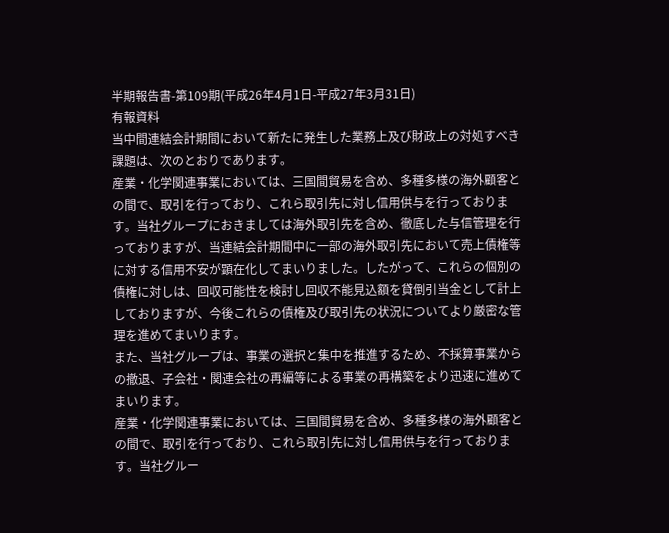半期報告書-第109期(平成26年4月1日-平成27年3月31日)
有報資料
当中間連結会計期間において新たに発生した業務上及び財政上の対処すべき課題は、次のとおりであります。
産業・化学関連事業においては、三国間貿易を含め、多種多様の海外顧客との間で、取引を行っており、これら取引先に対し信用供与を行っております。当社グループにおきましては海外取引先を含め、徹底した与信管理を行っておりますが、当連結会計期間中に一部の海外取引先において売上債権等に対する信用不安が顕在化してまいりました。したがって、これらの個別の債権に対しは、回収可能性を検討し回収不能見込額を貸倒引当金として計上しておりますが、今後これらの債権及び取引先の状況についてより厳密な管理を進めてまいります。
また、当社グループは、事業の選択と集中を推進するため、不採算事業からの撤退、子会社・関連会社の再編等による事業の再構築をより迅速に進めてまいります。
産業・化学関連事業においては、三国間貿易を含め、多種多様の海外顧客との間で、取引を行っており、これら取引先に対し信用供与を行っております。当社グルー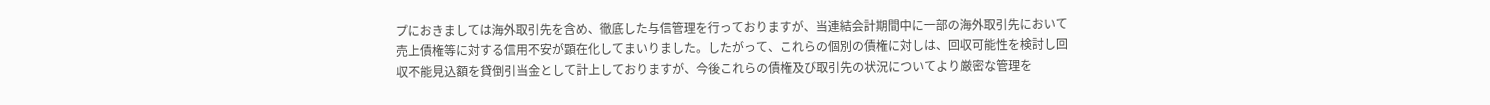プにおきましては海外取引先を含め、徹底した与信管理を行っておりますが、当連結会計期間中に一部の海外取引先において売上債権等に対する信用不安が顕在化してまいりました。したがって、これらの個別の債権に対しは、回収可能性を検討し回収不能見込額を貸倒引当金として計上しておりますが、今後これらの債権及び取引先の状況についてより厳密な管理を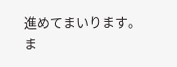進めてまいります。
ま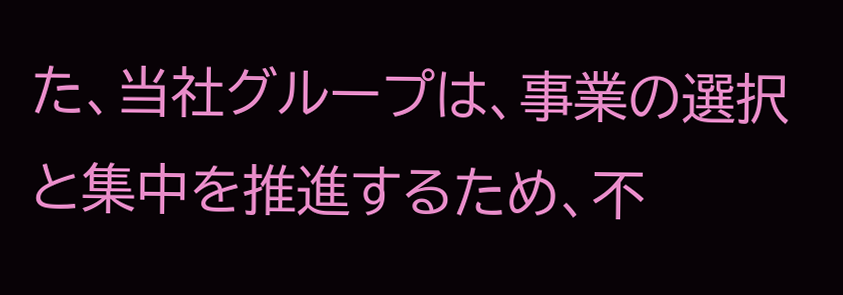た、当社グループは、事業の選択と集中を推進するため、不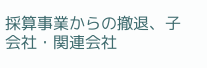採算事業からの撤退、子会社・関連会社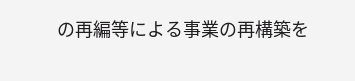の再編等による事業の再構築を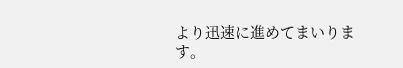より迅速に進めてまいります。